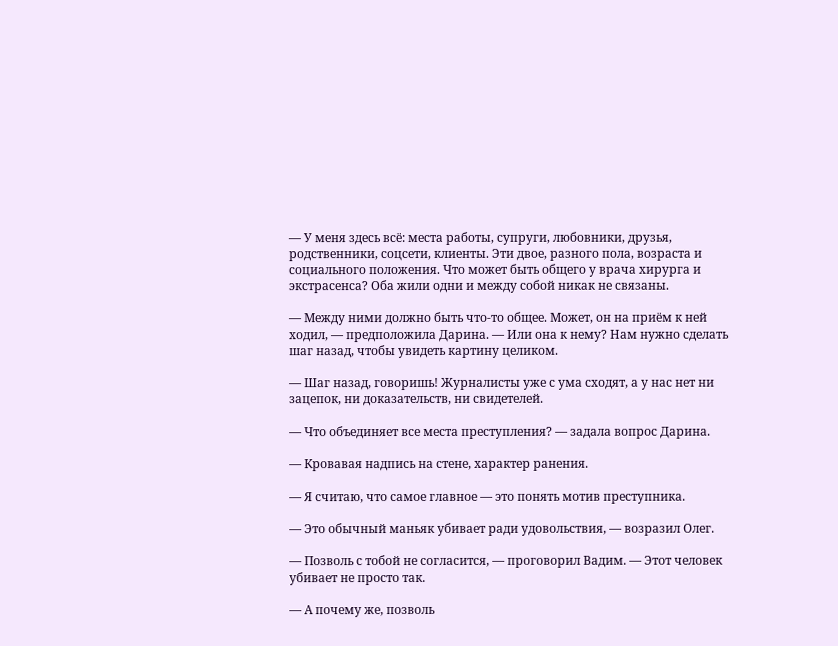— У меня здесь всё: места работы, супруги, любовники, друзья, родственники, соцсети, клиенты. Эти двое, разного пола, возраста и социального положения. Что может быть общего у врача хирурга и экстрасенса? Оба жили одни и между собой никак не связаны.

— Между ними должно быть что-то общее. Может, он на приём к ней ходил, — предположила Дарина. — Или она к нему? Нам нужно сделать шаг назад, чтобы увидеть картину целиком.

— Шаг назад, говоришь! Журналисты уже с ума сходят, а у нас нет ни зацепок, ни доказательств, ни свидетелей.

— Что объединяет все места преступления? — задала вопрос Дарина.

— Кровавая надпись на стене, характер ранения.

— Я считаю, что самое главное — это понять мотив преступника.

— Это обычный маньяк убивает ради удовольствия, — возразил Олег.

— Позволь с тобой не согласится, — проговорил Вадим. — Этот человек убивает не просто так.

— А почему же, позволь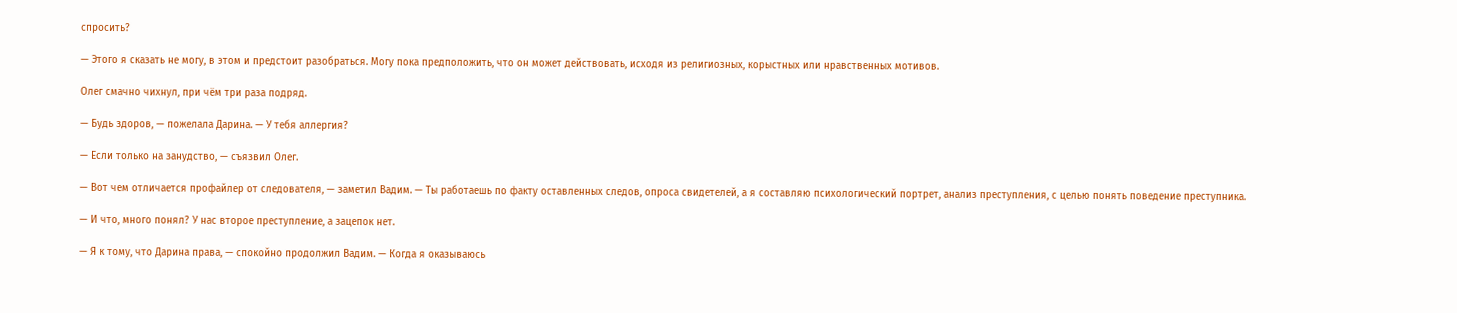спросить?

— Этого я сказать не могу, в этом и предстоит разобраться. Могу пока предположить, что он может действовать, исходя из религиозных, корыстных или нравственных мотивов.

Олег смачно чихнул, при чём три раза подряд.

— Будь здоров, — пожелала Дарина. — У тебя аллергия?

— Если только на занудство, — съязвил Олег.

— Вот чем отличается профайлер от следователя, — заметил Вадим. — Ты работаешь по факту оставленных следов, опроса свидетелей, а я составляю психологический портрет, анализ преступления, с целью понять поведение преступника.

— И что, много понял? У нас второе преступление, а зацепок нет.

— Я к тому, что Дарина права, — спокойно продолжил Вадим. — Когда я оказываюсь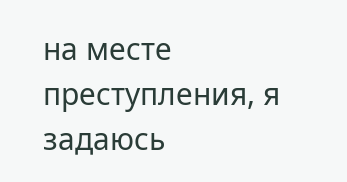на месте преступления, я задаюсь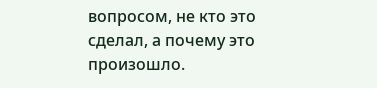вопросом, не кто это сделал, а почему это произошло.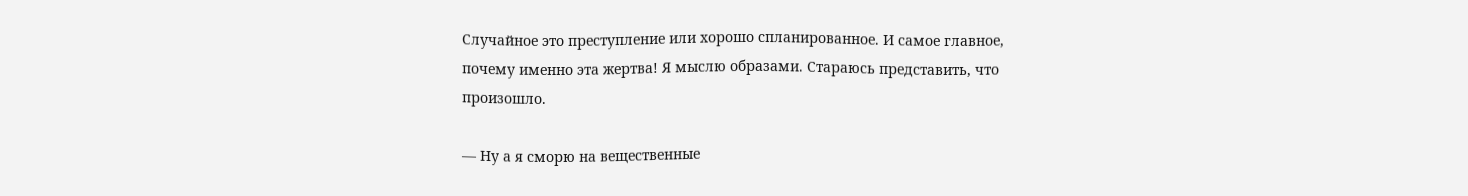Случайное это преступление или хорошо спланированное. И самое главное, почему именно эта жертва! Я мыслю образами. Стараюсь представить, что произошло.

— Ну а я сморю на вещественные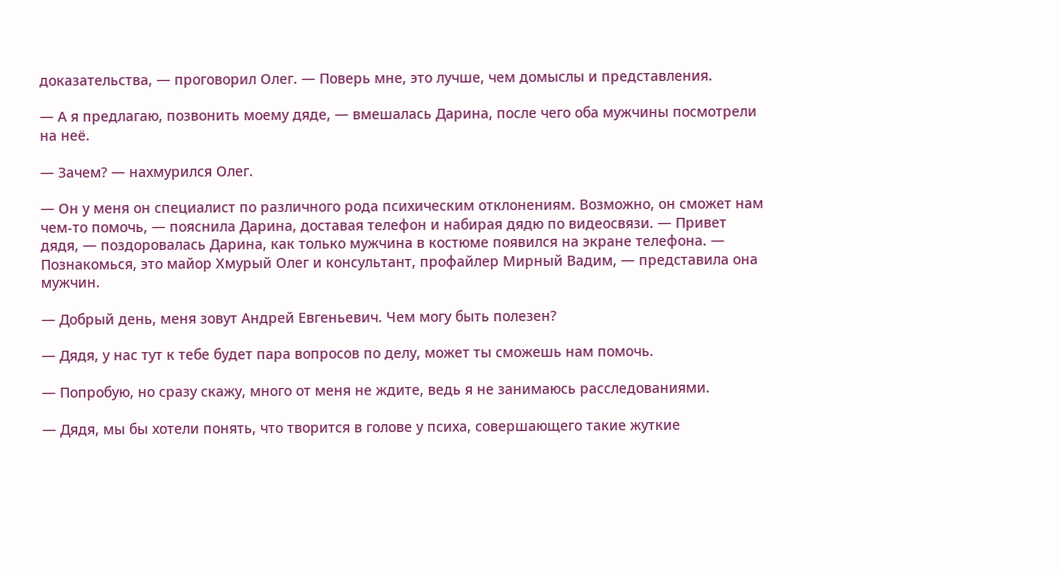доказательства, — проговорил Олег. — Поверь мне, это лучше, чем домыслы и представления.

— А я предлагаю, позвонить моему дяде, — вмешалась Дарина, после чего оба мужчины посмотрели на неё.

— Зачем? — нахмурился Олег.

— Он у меня он специалист по различного рода психическим отклонениям. Возможно, он сможет нам чем-то помочь, — пояснила Дарина, доставая телефон и набирая дядю по видеосвязи. — Привет дядя, — поздоровалась Дарина, как только мужчина в костюме появился на экране телефона. — Познакомься, это майор Хмурый Олег и консультант, профайлер Мирный Вадим, — представила она мужчин.

— Добрый день, меня зовут Андрей Евгеньевич. Чем могу быть полезен?

— Дядя, у нас тут к тебе будет пара вопросов по делу, может ты сможешь нам помочь.

— Попробую, но сразу скажу, много от меня не ждите, ведь я не занимаюсь расследованиями.

— Дядя, мы бы хотели понять, что творится в голове у психа, совершающего такие жуткие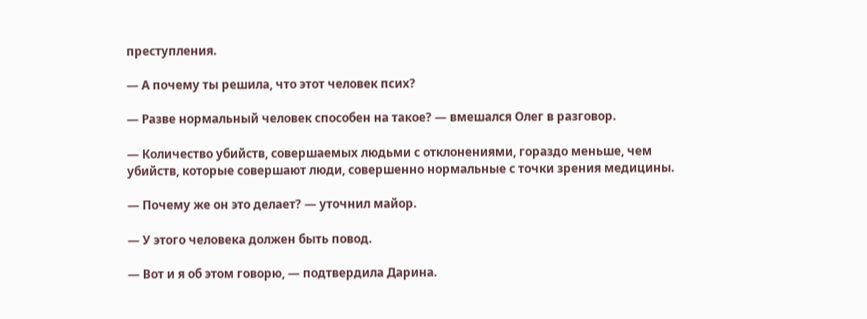преступления.

— А почему ты решила, что этот человек псих?

— Разве нормальный человек способен на такое? — вмешался Олег в разговор.

— Количество убийств, совершаемых людьми с отклонениями, гораздо меньше, чем убийств, которые совершают люди, совершенно нормальные с точки зрения медицины.

— Почему же он это делает? — уточнил майор.

— У этого человека должен быть повод.

— Вот и я об этом говорю, — подтвердила Дарина.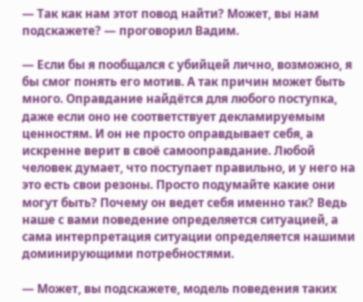— Так как нам этот повод найти? Может, вы нам подскажете? — проговорил Вадим.

— Если бы я пообщался с убийцей лично, возможно, я бы смог понять его мотив. А так причин может быть много. Оправдание найдётся для любого поступка, даже если оно не соответствует декламируемым ценностям. И он не просто оправдывает себя, а искренне верит в своё самооправдание. Любой человек думает, что поступает правильно, и у него на это есть свои резоны. Просто подумайте какие они могут быть? Почему он ведет себя именно так? Ведь наше с вами поведение определяется ситуацией, а сама интерпретация ситуации определяется нашими доминирующими потребностями.

— Может, вы подскажете, модель поведения таких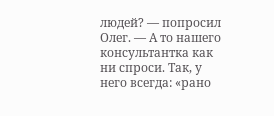людей? — попросил Олег. — А то нашего консультантка как ни спроси. Так, у него всегда: «рано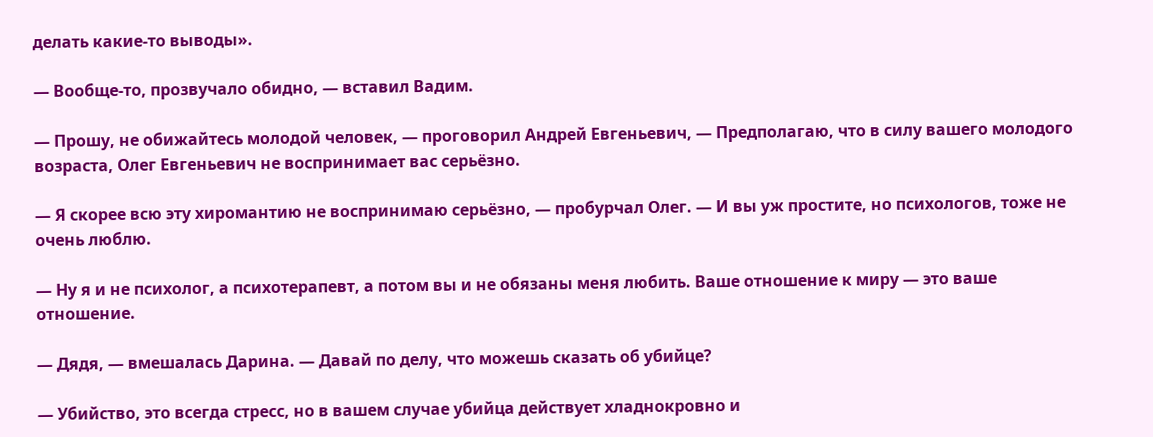делать какие-то выводы».

— Вообще-то, прозвучало обидно, — вставил Вадим.

— Прошу, не обижайтесь молодой человек, — проговорил Андрей Евгеньевич, — Предполагаю, что в силу вашего молодого возраста, Олег Евгеньевич не воспринимает вас серьёзно.

— Я скорее всю эту хиромантию не воспринимаю серьёзно, — пробурчал Олег. — И вы уж простите, но психологов, тоже не очень люблю.

— Ну я и не психолог, а психотерапевт, а потом вы и не обязаны меня любить. Ваше отношение к миру — это ваше отношение.

— Дядя, — вмешалась Дарина. — Давай по делу, что можешь сказать об убийце?

— Убийство, это всегда стресс, но в вашем случае убийца действует хладнокровно и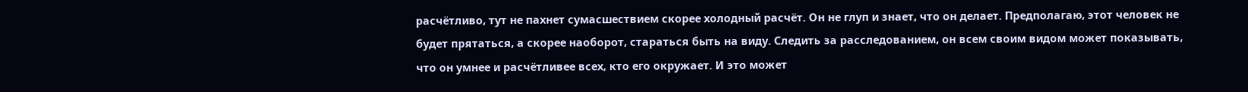расчётливо, тут не пахнет сумасшествием скорее холодный расчёт. Он не глуп и знает, что он делает. Предполагаю, этот человек не будет прятаться, а скорее наоборот, стараться быть на виду. Следить за расследованием, он всем своим видом может показывать, что он умнее и расчётливее всех, кто его окружает. И это может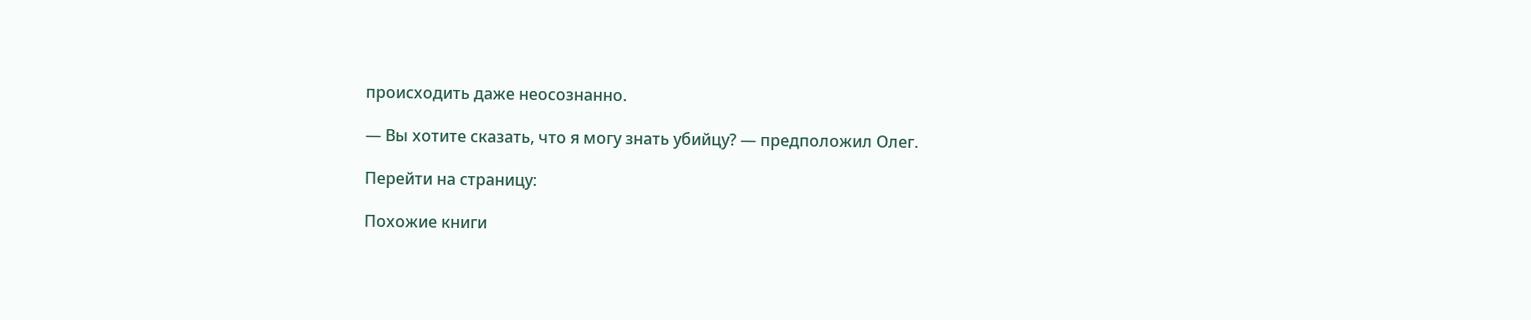происходить даже неосознанно.

— Вы хотите сказать, что я могу знать убийцу? — предположил Олег.

Перейти на страницу:

Похожие книги